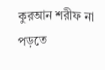কুরআন শরীফ না পড়তে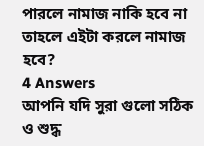পারলে নামাজ নাকি হবে না তাহলে এইটা করলে নামাজ হবে?
4 Answers
আপনি যদি সুরা গুলো সঠিক ও শুদ্ধ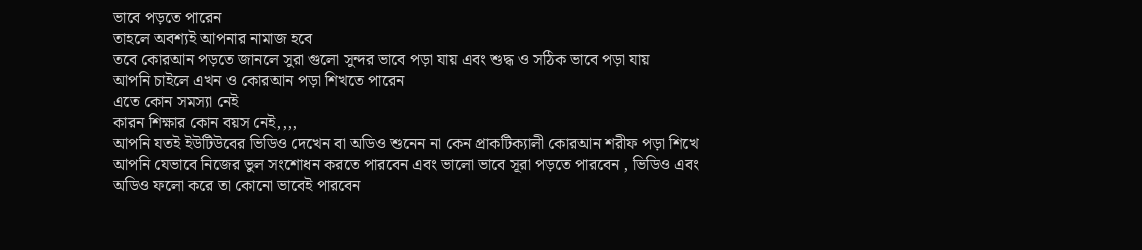ভাবে পড়তে পারেন
তাহলে অবশ্যই আপনার নামাজ হবে
তবে কোরআন পড়তে জানলে সুরা গুলো সুন্দর ভাবে পড়া যায় এবং শুদ্ধ ও সঠিক ভাবে পড়া যায়
আপনি চাইলে এখন ও কোরআন পড়া শিখতে পারেন
এতে কোন সমস্যা নেই
কারন শিক্ষার কোন বয়স নেই,,,,
আপনি যতই ইউটিউবের ভিডিও দেখেন বা অডিও শুনেন না কেন প্রাকটিক্যালী কোরআন শরীফ পড়া শিখে আপনি যেভাবে নিজের ভুল সংশোধন করতে পারবেন এবং ভালো ভাবে সূরা পড়তে পারবেন , ভিডিও এবং অডিও ফলো করে তা কোনো ভাবেই পারবেন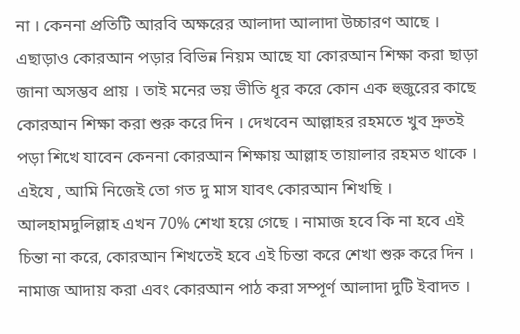না । কেননা প্রতিটি আরবি অক্ষরের আলাদা আলাদা উচ্চারণ আছে । এছাড়াও কোরআন পড়ার বিভিন্ন নিয়ম আছে যা কোরআন শিক্ষা করা ছাড়া জানা অসম্ভব প্রায় । তাই মনের ভয় ভীতি ধূর করে কোন এক হুজুরের কাছে কোরআন শিক্ষা করা শুরু করে দিন । দেখবেন আল্লাহর রহমতে খুব দ্রুতই পড়া শিখে যাবেন কেননা কোরআন শিক্ষায় আল্লাহ তায়ালার রহমত থাকে । এইযে , আমি নিজেই তো গত দু মাস যাবৎ কোরআন শিখছি । আলহামদুলিল্লাহ এখন 70% শেখা হয়ে গেছে । নামাজ হবে কি না হবে এই চিন্তা না করে, কোরআন শিখতেই হবে এই চিন্তা করে শেখা শুরু করে দিন ।
নামাজ আদায় করা এবং কোরআন পাঠ করা সম্পূর্ণ আলাদা দুটি ইবাদত ।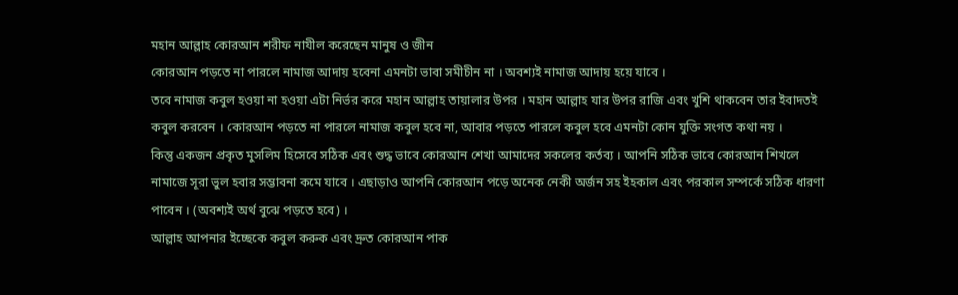মহান আল্লাহ কোরআন শরীফ নাযীল করেছেন মানুষ ও জীন
কোরআন পড়তে না পারলে নামাজ আদায় হবেনা এমনটা ভাবা সমীচীন না । অবশ্যই নামাজ আদায় হয়ে যাবে ।
তবে নামাজ কবুল হওয়া না হওয়া এটা নির্ভর করে মহান আল্লাহ তায়ালার উপর । মহান আল্লাহ যার উপর রাজি এবং খুশি থাকবেন তার ইবাদতই কবুল করবেন । কোরআন পড়তে না পারলে নামাজ কবুল হবে না, আবার পড়তে পারলে কবুল হবে এমনটা কোন যুক্তি সংগত কথা নয় ।
কিন্তু একজন প্রকৃত মুসলিম হিসেবে সঠিক এবং শুদ্ধ ভাবে কোরআন শেখা আমাদের সকলের কর্তব্য । আপনি সঠিক ভাবে কোরআন শিখলে নামাজে সূরা ভুল হবার সম্ভাবনা কমে যাবে । এছাড়াও আপনি কোরআন পড়ে অনেক নেকী অর্জন সহ ইহকাল এবং পরকাল সম্পর্কে সঠিক ধারণা পাবেন । (অবশ্যই অর্থ বুঝে পড়তে হবে) ।
আল্লাহ আপনার ইচ্ছেকে কবুল করুক এবং দ্রুত কোরআন পাক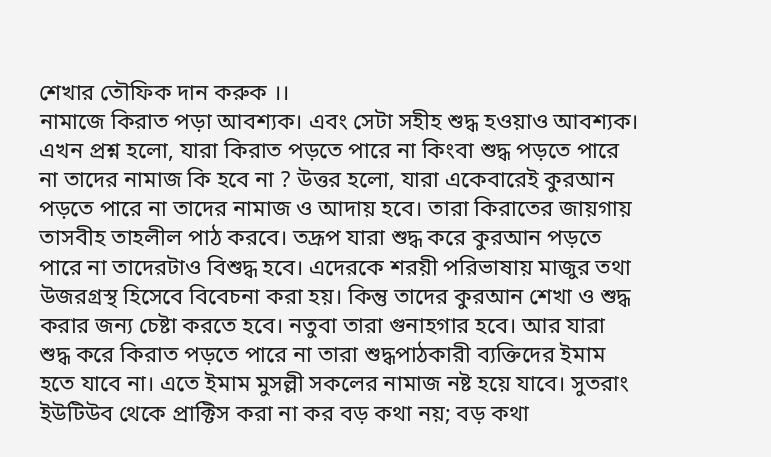শেখার তৌফিক দান করুক ।।
নামাজে কিরাত পড়া আবশ্যক। এবং সেটা সহীহ শুদ্ধ হওয়াও আবশ্যক। এখন প্রশ্ন হলো, যারা কিরাত পড়তে পারে না কিংবা শুদ্ধ পড়তে পারে না তাদের নামাজ কি হবে না ? উত্তর হলো, যারা একেবারেই কুরআন পড়তে পারে না তাদের নামাজ ও আদায় হবে। তারা কিরাতের জায়গায় তাসবীহ তাহলীল পাঠ করবে। তদ্রূপ যারা শুদ্ধ করে কুরআন পড়তে পারে না তাদেরটাও বিশুদ্ধ হবে। এদেরকে শরয়ী পরিভাষায় মাজুর তথা উজরগ্রস্থ হিসেবে বিবেচনা করা হয়। কিন্তু তাদের কুরআন শেখা ও শুদ্ধ করার জন্য চেষ্টা করতে হবে। নতুবা তারা গুনাহগার হবে। আর যারা শুদ্ধ করে কিরাত পড়তে পারে না তারা শুদ্ধপাঠকারী ব্যক্তিদের ইমাম হতে যাবে না। এতে ইমাম মুসল্লী সকলের নামাজ নষ্ট হয়ে যাবে। সুতরাং ইউটিউব থেকে প্রাক্টিস করা না কর বড় কথা নয়; বড় কথা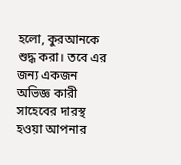হলো, কুরআনকে শুদ্ধ করা। তবে এর জন্য একজন অভিজ্ঞ কারী সাহেবের দারস্থ হওয়া আপনার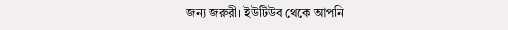জন্য জরুরী। ইউটিউব থেকে আপনি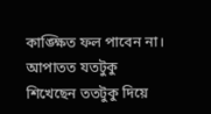কাঙ্ক্ষিত ফল পাবেন না। আপাতত যতটুকু শিখেছেন ততটুকু দিয়ে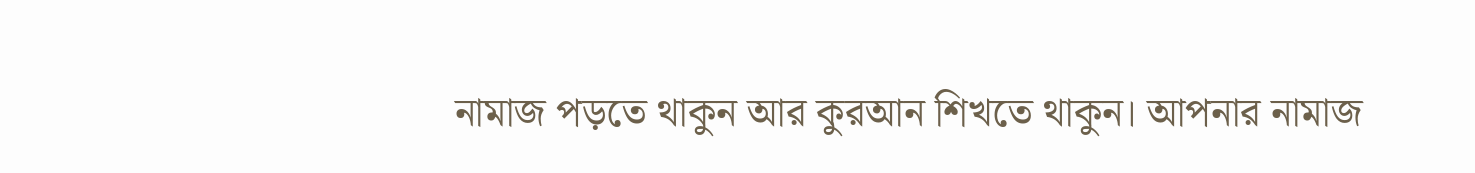নামাজ পড়তে থাকুন আর কুরআন শিখতে থাকুন। আপনার নামাজ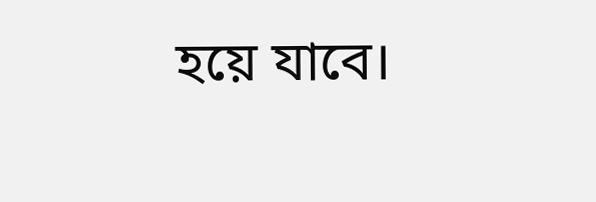হয়ে যাবে।